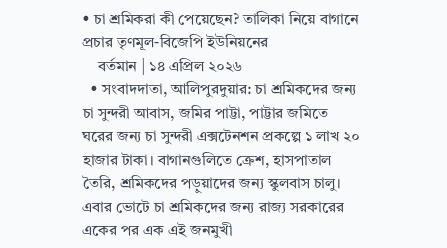• চা শ্রমিকরা কী পেয়েছেন? তালিকা নিয়ে বাগানে প্রচার তৃণমূল-বিজেপি ইউনিয়নের
    বর্তমান | ১৪ এপ্রিল ২০২৬
  • সংবাদদাতা, আলিপুরদুয়ার: চা শ্রমিকদের জন্য চা সুন্দরী আবাস, জমির পাট্টা, পাট্টার জমিতে ঘরের জন্য চা সুন্দরী এক্সটেনশন প্রকল্পে ১ লাখ ২০ হাজার টাকা। বাগানগুলিতে ক্রেশ, হাসপাতাল তৈরি, শ্রমিকদের পড়ুয়াদের জন্য স্কুলবাস চালু। এবার ভোটে চা শ্রমিকদের জন্য রাজ্য সরকারের একের পর এক এই জনমুখী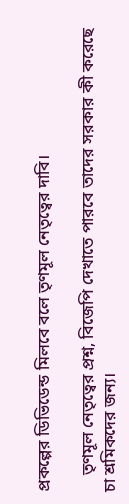প্রকল্পের ডিভিডেন্ড মিলবে বলে তৃণমূল নেতৃত্বের দাবি।

    তৃণমূল নেতৃত্বের প্রশ্ন, বিজেপি দেখাতে পারবে তাদের সরকার কী করেছে চা শ্রমিকদের জন্য।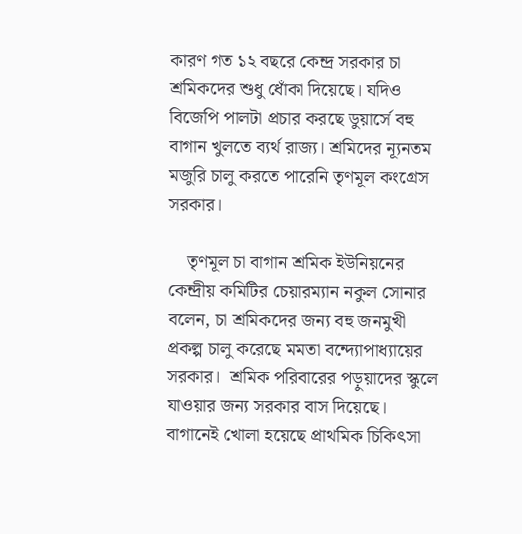কারণ গত ১২ বছরে কেন্দ্র সরকার চা শ্রমিকদের শুধু ধোঁকা দিয়েছে। যদিও বিজেপি পালটা প্রচার করছে ডুয়ার্সে বহু বাগান খুলতে ব্যর্থ রাজ্য। শ্রমিদের ন্যূনতম মজুরি চালু করতে পারেনি তৃণমূল কংগ্রেস সরকার।

    তৃণমূল চা বাগান শ্রমিক ইউনিয়নের কেন্দ্রীয় কমিটির চেয়ারম্যান নকুল সোনার বলেন, চা শ্রমিকদের জন্য বহু জনমুখী প্রকল্প চালু করেছে মমতা বন্দ্যোপাধ্যায়ের সরকার।  শ্রমিক পরিবারের পড়ুয়াদের স্কুলে যাওয়ার জন্য সরকার বাস দিয়েছে। বাগানেই খোলা হয়েছে প্রাথমিক চিকিৎসা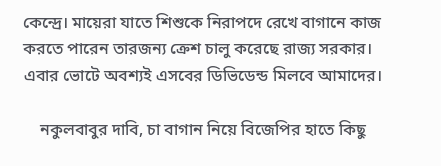কেন্দ্রে। মায়েরা যাতে শিশুকে নিরাপদে রেখে বাগানে কাজ করতে পারেন তারজন্য ক্রেশ চালু করেছে রাজ্য সরকার। এবার ভোটে অবশ্যই এসবের ডিভিডেন্ড মিলবে আমাদের।

    নকুলবাবুর দাবি, চা বাগান নিয়ে বিজেপির হাতে কিছু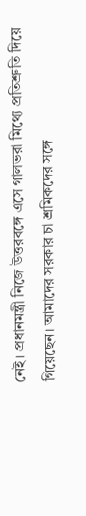নেই। প্রধানমন্ত্রী নিজে উত্তরবঙ্গে এসে গালভরা মিথ্যে প্রতিশ্রুতি দিয়ে গিয়েছেন। আমাদের সরকার চা শ্রমিকদের সঙ্গে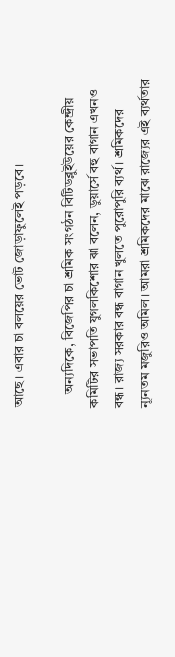আছে। এবার চা বলয়ের ভোট জোড়াফুলেই পড়বে।

    অন্যদিকে, বিজেপির চা শ্রমিক সংগঠন বিটিডব্লুইউয়ের কেন্দ্রীয় কমিটির সভাপতি যুগলকিশোর ঝা বলেন, ডুয়ার্সে বহু বাগান এখনও বন্ধ। রাজ্য সরকার বন্ধ বাগান খুলতে পুরোপুরি ব্যর্থ। শ্রমিকদের ন্যূনতম মজুরিও অমিল। আমরা শ্রমিকদের মাঝে রাজ্যের এই ব্যর্থতার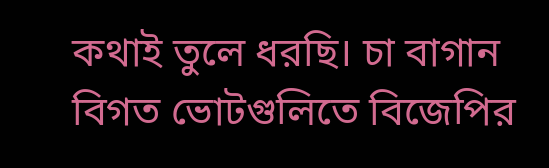কথাই তুলে ধরছি। চা বাগান বিগত ভোটগুলিতে বিজেপির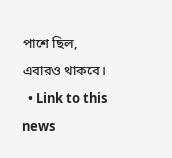পাশে ছিল, এবারও থাকবে।
  • Link to this news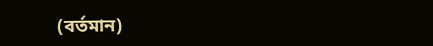(বর্তমান)